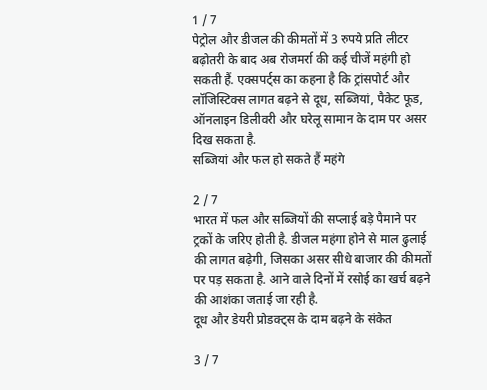1 / 7
पेट्रोल और डीजल की कीमतों में 3 रुपये प्रति लीटर बढ़ोतरी के बाद अब रोजमर्रा की कई चीजें महंगी हो सकती हैं. एक्सपर्ट्स का कहना है कि ट्रांसपोर्ट और लॉजिस्टिक्स लागत बढ़ने से दूध, सब्जियां, पैकेट फूड, ऑनलाइन डिलीवरी और घरेलू सामान के दाम पर असर दिख सकता है.
सब्जियां और फल हो सकते हैं महंगे

2 / 7
भारत में फल और सब्जियों की सप्लाई बड़े पैमाने पर ट्रकों के जरिए होती है. डीजल महंगा होने से माल ढुलाई की लागत बढ़ेगी, जिसका असर सीधे बाजार की कीमतों पर पड़ सकता है. आने वाले दिनों में रसोई का खर्च बढ़ने की आशंका जताई जा रही है.
दूध और डेयरी प्रोडक्ट्स के दाम बढ़ने के संकेत

3 / 7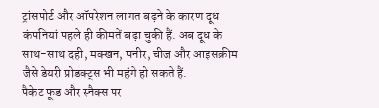ट्रांसपोर्ट और ऑपरेशन लागत बढ़ने के कारण दूध कंपनियां पहले ही कीमतें बढ़ा चुकी हैं. अब दूध के साथ-साथ दही, मक्खन, पनीर, चीज और आइसक्रीम जैसे डेयरी प्रोडक्ट्स भी महंगे हो सकते हैं.
पैकेट फूड और स्नैक्स पर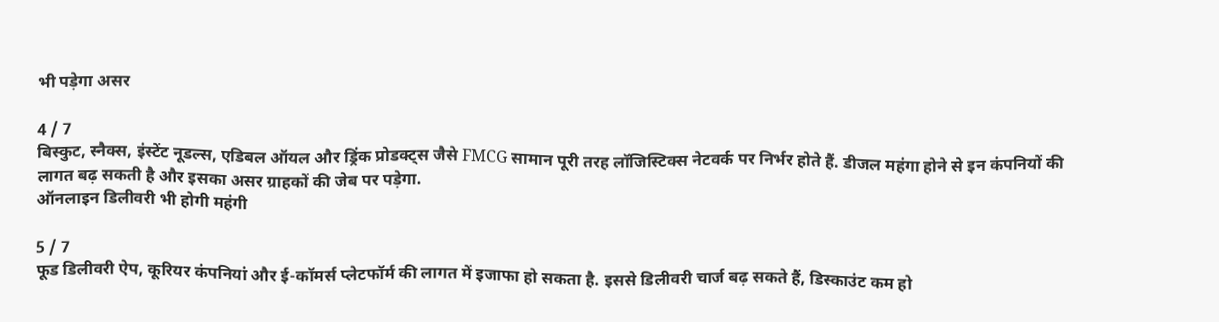भी पड़ेगा असर

4 / 7
बिस्कुट, स्नैक्स, इंस्टेंट नूडल्स, एडिबल ऑयल और ड्रिंक प्रोडक्ट्स जैसे FMCG सामान पूरी तरह लॉजिस्टिक्स नेटवर्क पर निर्भर होते हैं. डीजल महंगा होने से इन कंपनियों की लागत बढ़ सकती है और इसका असर ग्राहकों की जेब पर पड़ेगा.
ऑनलाइन डिलीवरी भी होगी महंगी

5 / 7
फूड डिलीवरी ऐप, कूरियर कंपनियां और ई-कॉमर्स प्लेटफॉर्म की लागत में इजाफा हो सकता है. इससे डिलीवरी चार्ज बढ़ सकते हैं, डिस्काउंट कम हो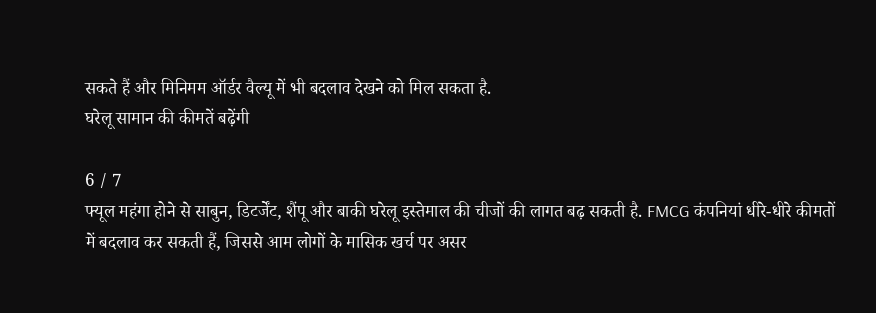सकते हैं और मिनिमम ऑर्डर वैल्यू में भी बदलाव देखने को मिल सकता है.
घरेलू सामान की कीमतें बढ़ेंगी

6 / 7
फ्यूल महंगा होने से साबुन, डिटर्जेंट, शैंपू और बाकी घरेलू इस्तेमाल की चीजों की लागत बढ़ सकती है. FMCG कंपनियां धीरे-धीरे कीमतों में बदलाव कर सकती हैं, जिससे आम लोगों के मासिक खर्च पर असर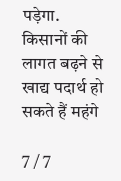पड़ेगा.
किसानों की लागत बढ़ने से खाद्य पदार्थ हो सकते हैं महंगे

7 / 7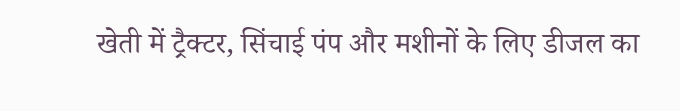खेती में ट्रैक्टर, सिंचाई पंप और मशीनों के लिए डीजल का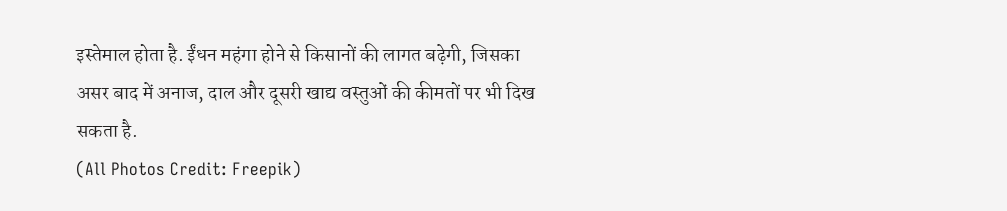इस्तेमाल होता है. ईंधन महंगा होने से किसानों की लागत बढ़ेगी, जिसका असर बाद में अनाज, दाल और दूसरी खाद्य वस्तुओं की कीमतों पर भी दिख सकता है.
(All Photos Credit: Freepik)